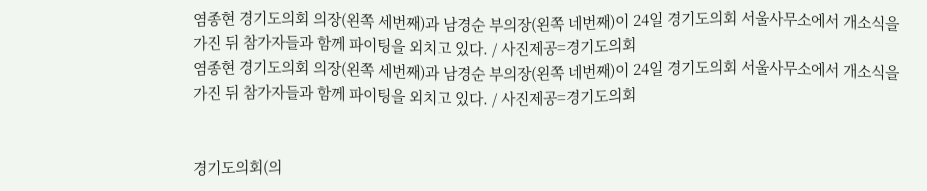염종현 경기도의회 의장(왼쪽 세번째)과 남경순 부의장(왼쪽 네번째)이 24일 경기도의회 서울사무소에서 개소식을 가진 뒤 참가자들과 함께 파이팅을 외치고 있다. / 사진제공=경기도의회
염종현 경기도의회 의장(왼쪽 세번째)과 남경순 부의장(왼쪽 네번째)이 24일 경기도의회 서울사무소에서 개소식을 가진 뒤 참가자들과 함께 파이팅을 외치고 있다. / 사진제공=경기도의회


경기도의회(의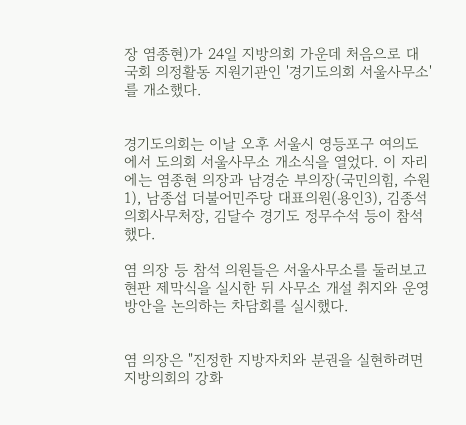장 염종현)가 24일 지방의회 가운데 처음으로 대국회 의정활동 지원기관인 '경기도의회 서울사무소'를 개소했다.


경기도의회는 이날 오후 서울시 영등포구 여의도에서 도의회 서울사무소 개소식을 열었다. 이 자리에는 염종현 의장과 남경순 부의장(국민의힘, 수원1), 남종섭 더불어민주당 대표의원(용인3), 김종석 의회사무처장, 김달수 경기도 정무수석 등이 참석했다.

염 의장 등 참석 의원들은 서울사무소를 둘러보고 현판 제막식을 실시한 뒤 사무소 개설 취지와 운영 방안을 논의하는 차담회를 실시했다.


염 의장은 "진정한 지방자치와 분권을 실현하려면 지방의회의 강화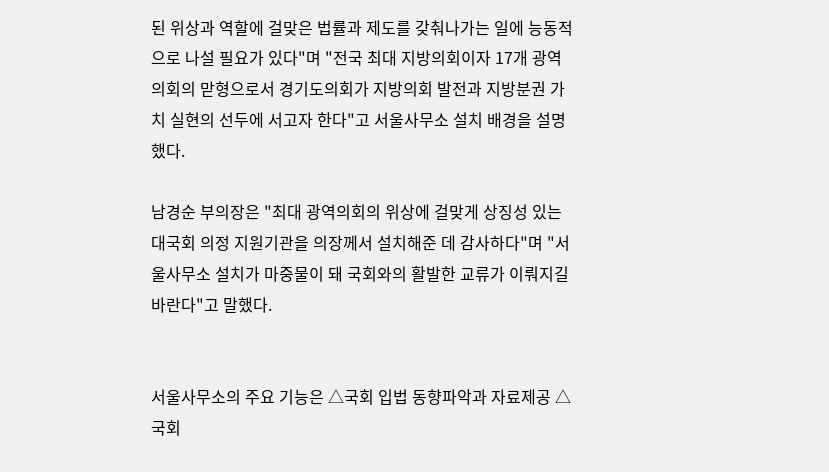된 위상과 역할에 걸맞은 법률과 제도를 갖춰나가는 일에 능동적으로 나설 필요가 있다"며 "전국 최대 지방의회이자 17개 광역의회의 맏형으로서 경기도의회가 지방의회 발전과 지방분권 가치 실현의 선두에 서고자 한다"고 서울사무소 설치 배경을 설명했다.

남경순 부의장은 "최대 광역의회의 위상에 걸맞게 상징성 있는 대국회 의정 지원기관을 의장께서 설치해준 데 감사하다"며 "서울사무소 설치가 마중물이 돼 국회와의 활발한 교류가 이뤄지길 바란다"고 말했다.


서울사무소의 주요 기능은 △국회 입법 동향파악과 자료제공 △국회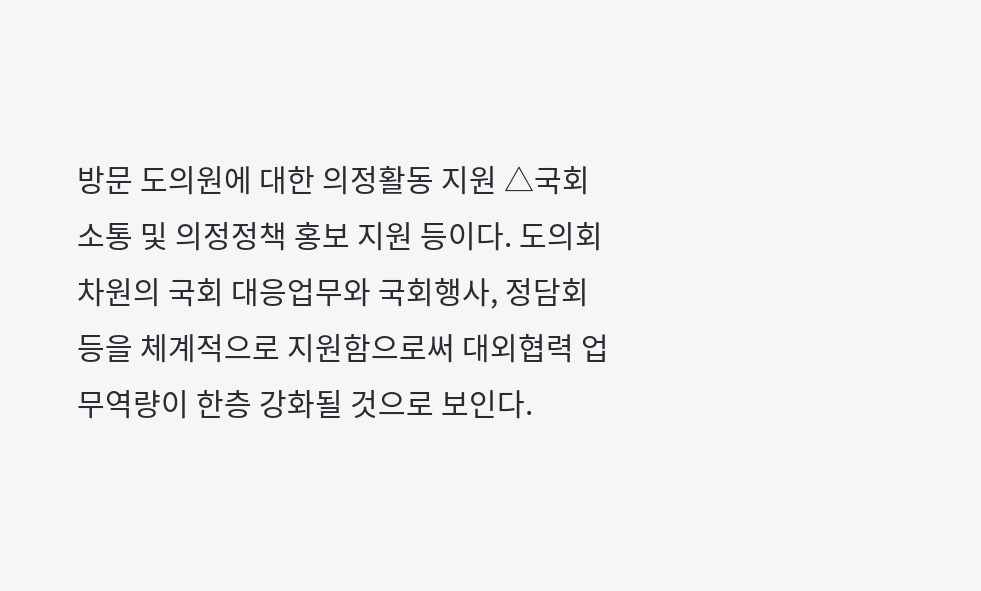방문 도의원에 대한 의정활동 지원 △국회소통 및 의정정책 홍보 지원 등이다. 도의회 차원의 국회 대응업무와 국회행사, 정담회 등을 체계적으로 지원함으로써 대외협력 업무역량이 한층 강화될 것으로 보인다.